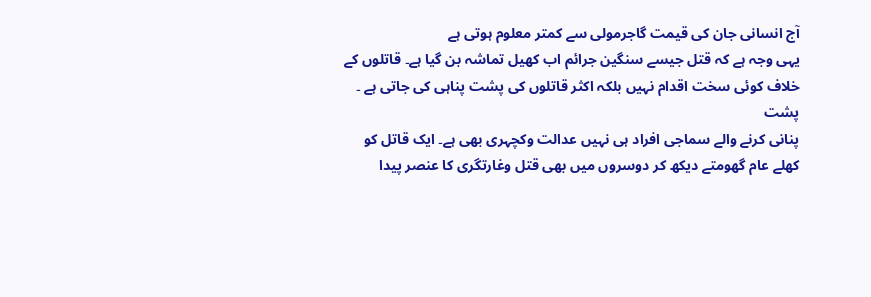آج انسانی جان کی قیمت گاجرمولی سے کمتر معلوم ہوتی ہے
یہی وجہ ہے کہ قتل جیسے سنگین جرائم اب کھیل تماشہ بن گیا ہے۔ قاتلوں کے
خلاف کوئی سخت اقدام نہیں بلکہ اکثر قاتلوں کی پشت پناہی کی جاتی ہے ۔ پشت
پنانی کرنے والے سماجی افراد ہی نہیں عدالت وکچہری بھی ہے۔ ایک قاتل کو
کھلے عام گھومتے دیکھ کر دوسروں میں بھی قتل وغارتگری کا عنصر پیدا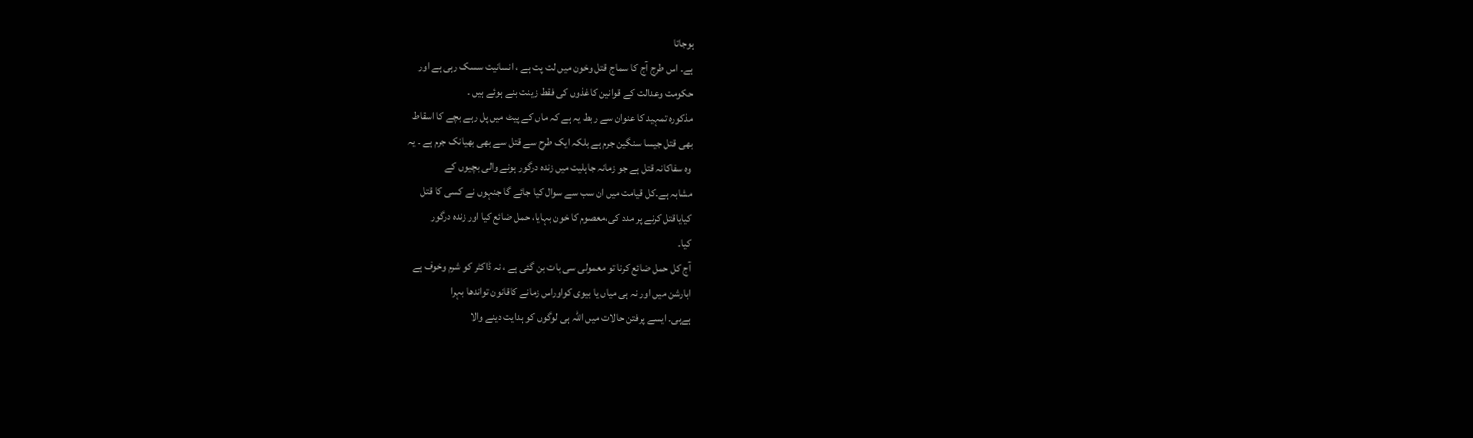ہوجاتا
ہے۔ اس طرج آج کا سماج قتل وخون میں لت پت ہے ، انسانیت سسک رہی ہے اور
حکومت وعدالت کے قوانین کاغذوں کی فقط زینت بنے ہوئے ہیں ۔
مذکورہ تمہید کا عنوان سے ربط یہ ہے کہ ماں کے پیٹ میں پل رہے بچے کا اسقاط
بھی قتل جیسا سنگین جرم ہے بلکہ ایک طرح سے قتل سے بھی بھیانک جرم ہے ۔ یہ
وہ سفاکانہ قتل ہے جو زمانہ جاہلیت میں زندہ درگور ہونے والی بچیوں کے
مشابہ ہے۔کل قیامت میں ان سب سے سوال کیا جائے گا جنہوں نے کسی کا قتل
کیایاقتل کرنے پر مدد کی،معصوم کا خون بہایا، حمل ضائع کیا اور زندہ درگور
کیا۔
آج کل حمل ضائع کرنا تو معمولی سی بات بن گئی ہے ، نہ ڈاکٹر کو شرم وخوف ہے
ابارشن میں اور نہ ہی میاں یا بیوی کواوراس زمانے کاقانون تواندھا بہرا
ہےہی۔ ایسے پرفتن حالات میں اللہ ہی لوگوں کو ہدایت دینے والا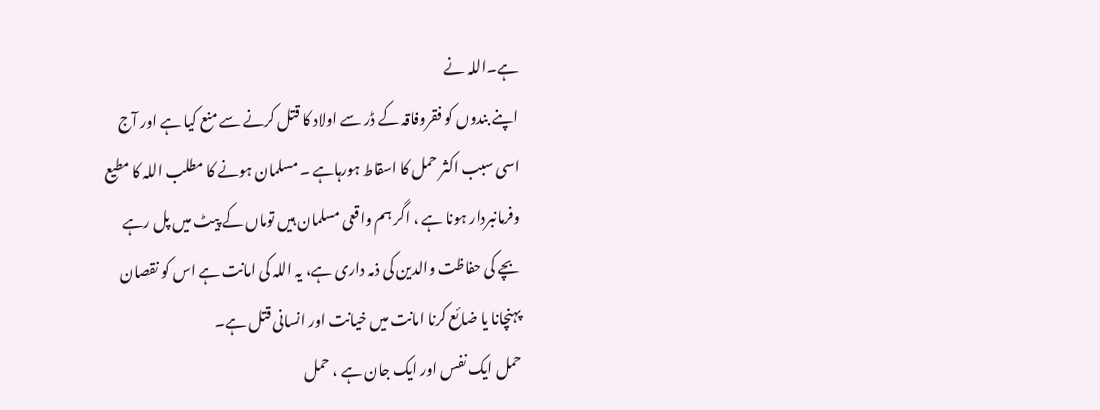ہے۔اللہ نے
اپنے بندوں کو فقروفاقہ کے ڈر سے اولاد کا قتل کرنے سے منع کیا ہے اور آج
اسی سبب اکثر حمل کا اسقاط ہورہاہے ۔ مسلمان ہونے کا مطلب اللہ کا مطیع
وفرمانبردار ہونا ہے ، اگر ہم واقعی مسلمان ہیں توماں کے پیٹ میں پل رہے
بچے کی حفاظت والدین کی ذمہ داری ہے، یہ اللہ کی امانت ہے اس کو نقصان
پہنچانا یا ضائع کرنا امانت میں خیانت اور انسانی قتل ہے۔
حمل ایک نفس اور ایک جان ہے ، حمل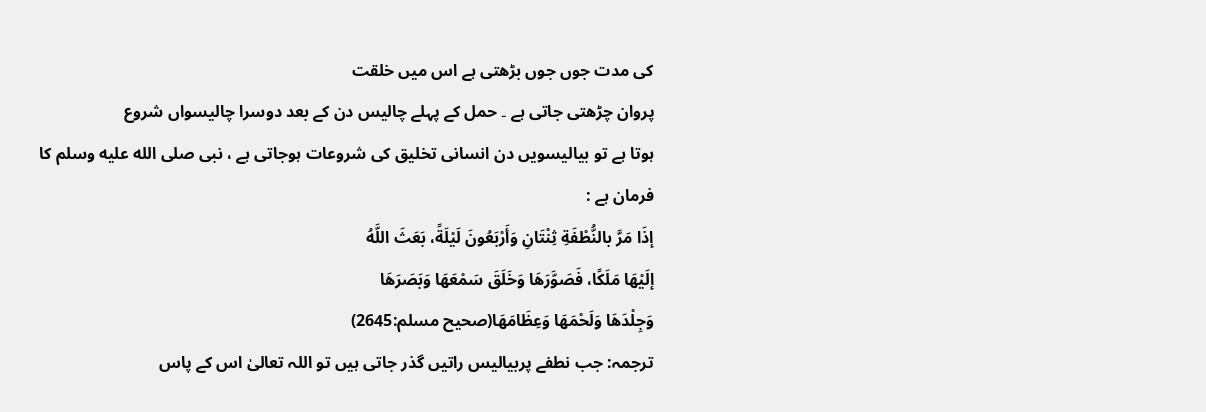کی مدت جوں جوں بڑھتی ہے اس میں خلقت
پروان چڑھتی جاتی ہے ۔ حمل کے پہلے چالیس دن کے بعد دوسرا چالیسواں شروع
ہوتا ہے تو بیالیسویں دن انسانی تخلیق کی شروعات ہوجاتی ہے ، نبی صلى الله عليه وسلم کا
فرمان ہے :
إذَا مَرَّ بالنُّطْفَةِ ثِنْتَانِ وَأَرْبَعُونَ لَيْلَةً، بَعَثَ اللَّهُ
إلَيْهَا مَلَكًا، فَصَوَّرَهَا وَخَلَقَ سَمْعَهَا وَبَصَرَهَا
وَجِلْدَهَا وَلَحْمَهَا وَعِظَامَهَا(صحيح مسلم:2645)
ترجمہ: جب نطفے پربیالیس راتیں گذر جاتی ہیں تو اللہ تعالیٰ اس کے پاس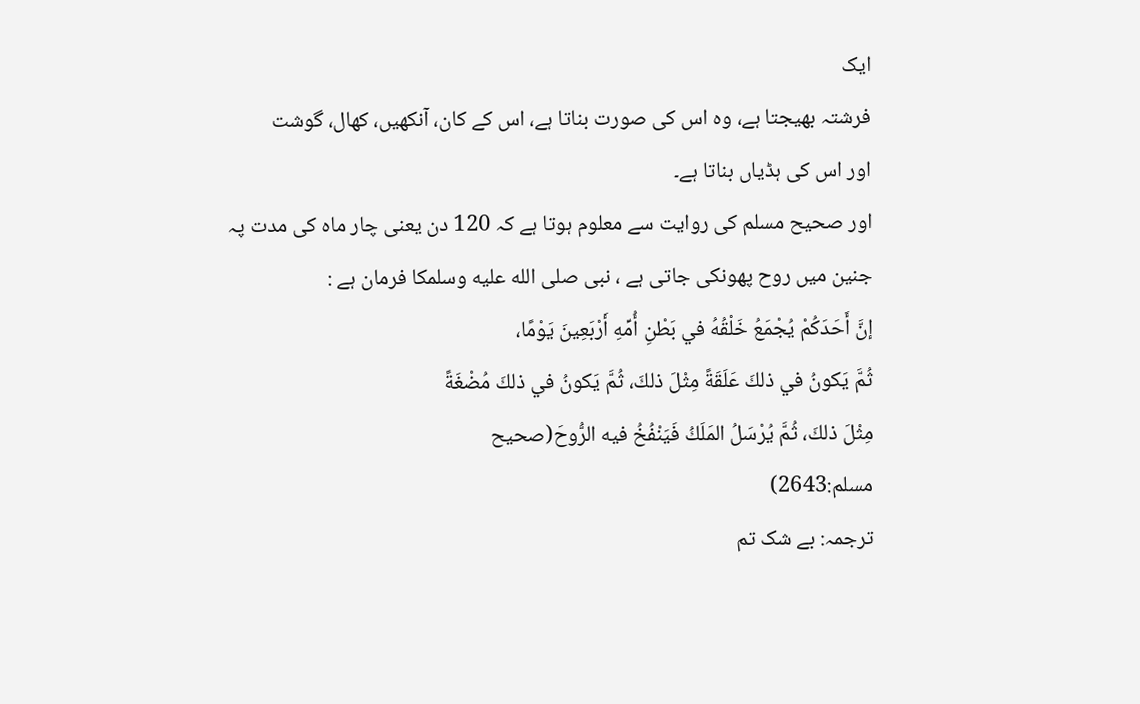ایک
فرشتہ بھیجتا ہے، وہ اس کی صورت بناتا ہے، اس کے کان، آنکھیں، کھال، گوشت
اور اس کی ہڈیاں بناتا ہے۔
اور صحیح مسلم کی روایت سے معلوم ہوتا ہے کہ 120 دن یعنی چار ماہ کی مدت پہ
جنین میں روح پھونکی جاتی ہے ، نبی صلى الله عليه وسلمکا فرمان ہے :
إنَّ أَحَدَكُمْ يُجْمَعُ خَلْقُهُ في بَطْنِ أُمِّهِ أَرْبَعِينَ يَوْمًا،
ثُمَّ يَكونُ في ذلكَ عَلَقَةً مِثْلَ ذلكَ، ثُمَّ يَكونُ في ذلكَ مُضْغَةً
مِثْلَ ذلكَ، ثُمَّ يُرْسَلُ المَلَكُ فَيَنْفُخُ فيه الرُّوحَ(صحيح
مسلم:2643)
ترجمہ: بے شک تم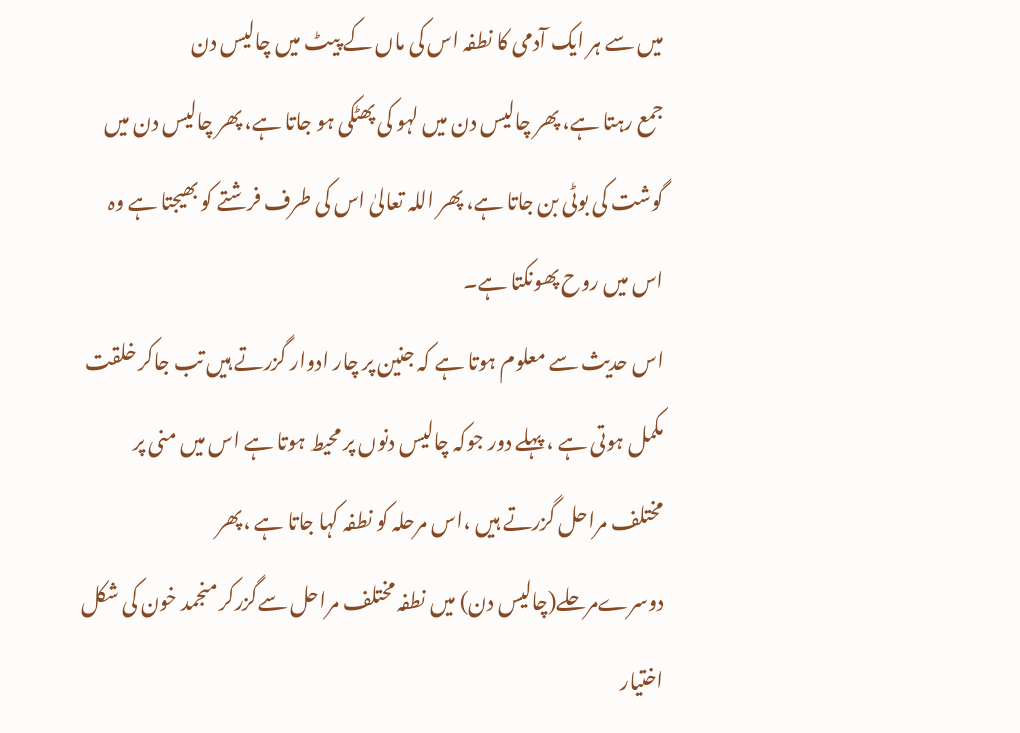میں سے ہر ایک آدمی کا نطفہ اس کی ماں کے پیٹ میں چالیس دن
جمع رہتا ہے، پھر چالیس دن میں لہو کی پھٹکی ہو جاتا ہے، پھر چالیس دن میں
گوشت کی بوٹی بن جاتا ہے، پھر اللہ تعالیٰ اس کی طرف فرشتے کو بھیجتا ہے وہ
اس میں روح پھونکتا ہے۔
اس حدیث سے معلوم ہوتا ہے کہ جنین پر چار ادوار گزرتے ہیں تب جاکر خلقت
مکمل ہوتی ہے ، پہلے دور جوکہ چالیس دنوں پر محیط ہوتا ہے اس میں منی پر
مختلف مراحل گزرتے ہیں ،اس مرحلہ کو نطفہ کہا جاتا ہے ،پھر
دوسرےمرحلے(چالیس دن) میں نطفہ مختلف مراحل سےگزرکر منجمد خون کی شکل
اختیار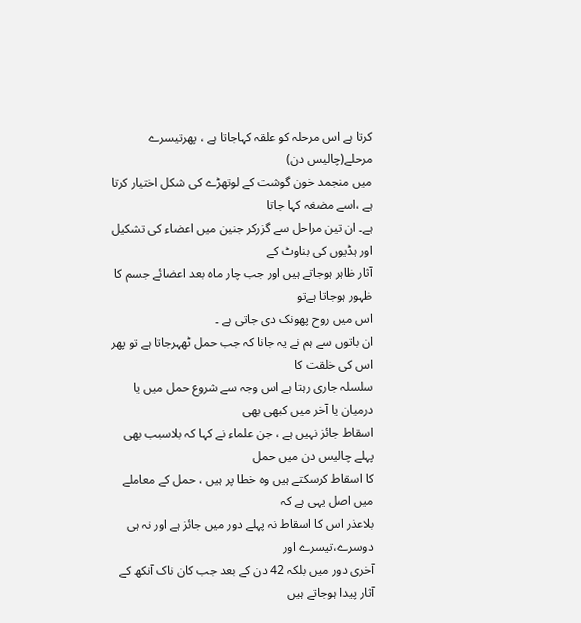کرتا ہے اس مرحلہ کو علقہ کہاجاتا ہے ، پھرتیسرے مرحلے(چالیس دن)
میں منجمد خون گوشت کے لوتھڑے کی شکل اختیار کرتا ہے ،اسے مضغہ کہا جاتا
ہے۔ ان تین مراحل سے گزرکر جنین میں اعضاء کی تشکیل اور ہڈیوں کی بناوٹ کے
آثار ظاہر ہوجاتے ہیں اور جب چار ماہ بعد اعضائے جسم کا ظہور ہوجاتا ہےتو
اس میں روح پھونک دی جاتی ہے ۔
ان باتوں سے ہم نے یہ جانا کہ جب حمل ٹھہرجاتا ہے تو پھر اس کی خلقت کا
سلسلہ جاری رہتا ہے اس وجہ سے شروع حمل میں یا درمیان یا آخر میں کبھی بھی
اسقاط جائز نہیں ہے ، جن علماء نے کہا کہ بلاسبب بھی پہلے چالیس دن میں حمل
کا اسقاط کرسکتے ہیں وہ خطا پر ہیں ، حمل کے معاملے میں اصل یہی ہے کہ
بلاعذر اس کا اسقاط نہ پہلے دور میں جائز ہے اور نہ ہی دوسرے،تیسرے اور
آخری دور میں بلکہ 42 دن کے بعد جب کان ناک آنکھ کے آثار پیدا ہوجاتے ہیں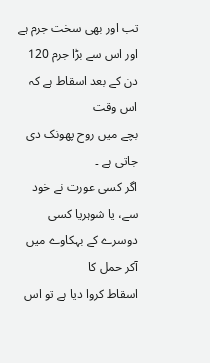تب اور بھی سخت جرم ہے اور اس سے بڑا جرم 120 دن کے بعد اسقاط ہے کہ اس وقت
بچے میں روح پھونک دی جاتی ہے ۔
اگر کسی عورت نے خود سے، یا شوہریا کسی دوسرے کے بہکاوے میں آکر حمل کا
اسقاط کروا دیا ہے تو اس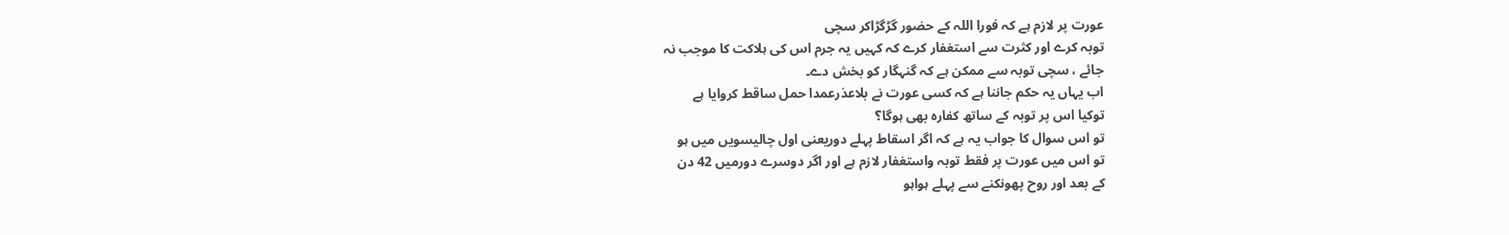عورت پر لازم ہے کہ فورا اللہ کے حضور گڑگڑاکر سچی
توبہ کرے اور کثرت سے استغفار کرے کہ کہیں یہ جرم اس کی ہلاکت کا موجب نہ
جائے ، سچی توبہ سے ممکن ہے کہ گنہگار کو بخش دے۔
اب یہاں یہ حکم جاننا ہے کہ کسی عورت نے بلاعذرعمدا حمل ساقط کروایا ہے
توكيا اس پر توبہ کے ساتھ کفارہ بھی ہوگا؟
تو اس سوال کا جواب یہ ہے کہ اگر اسقاط پہلے دوریعنی اول چالیسویں میں ہو
تو اس میں عورت پر فقط توبہ واستغفار لازم ہے اور اگر دوسرے دورمیں 42 دن
کے بعد اور روح پھونکنے سے پہلے ہواہو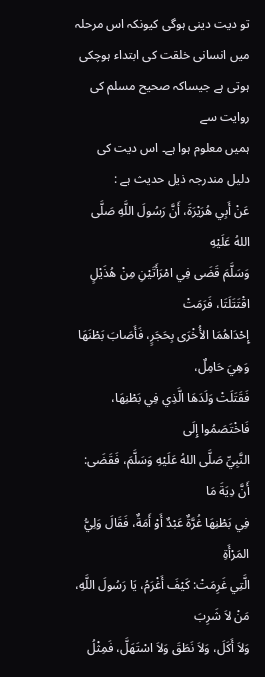تو دیت دینی ہوگی کیونکہ اس مرحلہ
میں انسانی خلقت کی ابتداء ہوچکی ہوتی ہے جیساکہ صحیح مسلم کی روایت سے
ہمیں معلوم ہوا ہے۔ اس دیت کی دلیل مندرجہ ذیل حدیث ہے :
عَنْ أَبِي هُرَيْرَةَ، أَنَّ رَسُولَ اللَّهِ صَلَّى اللهُ عَلَيْهِ
وَسَلَّمَ قَضَى فِي امْرَأَتَيْنِ مِنْ هُذَيْلٍ اقْتَتَلَتَا، فَرَمَتْ
إِحْدَاهُمَا الأُخْرَى بِحَجَرٍ، فَأَصَابَ بَطْنَهَا وَهِيَ حَامِلٌ،
فَقَتَلَتْ وَلَدَهَا الَّذِي فِي بَطْنِهَا، فَاخْتَصَمُوا إِلَى
النَّبِيِّ صَلَّى اللهُ عَلَيْهِ وَسَلَّمَ، فَقَضَى: أَنَّ دِيَةَ مَا
فِي بَطْنِهَا غُرَّةٌ عَبْدٌ أَوْ أَمَةٌ، فَقَالَ وَلِيُّ المَرْأَةِ
الَّتِي غَرِمَتْ: كَيْفَ أَغْرَمُ، يَا رَسُولَ اللَّهِ، مَنْ لاَ شَرِبَ
وَلاَ أَكَلَ، وَلاَ نَطَقَ وَلاَ اسْتَهَلَّ، فَمِثْلُ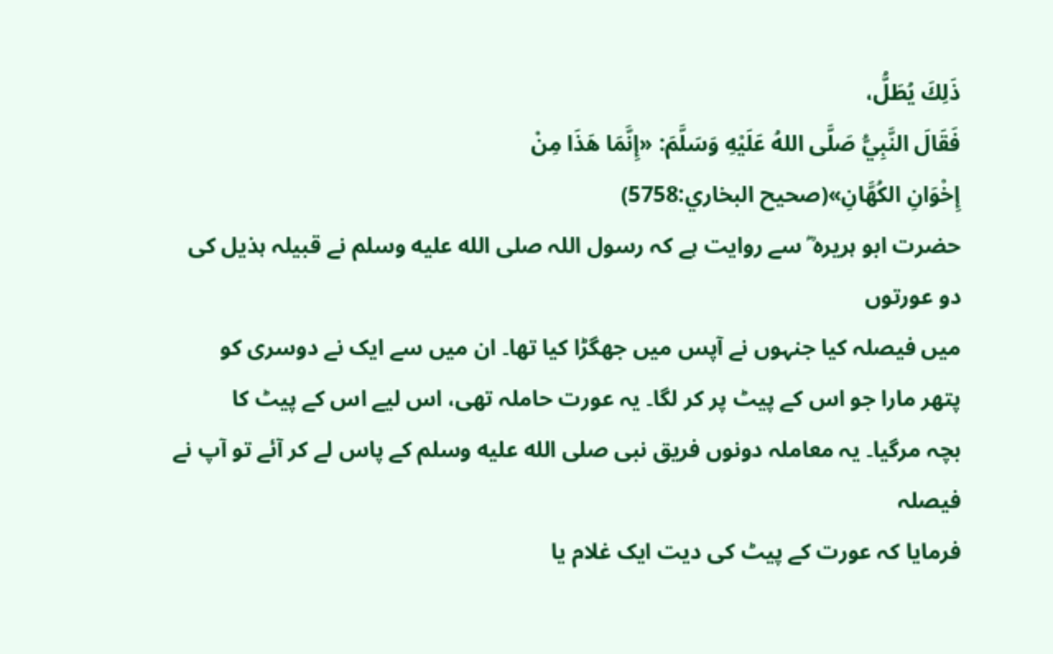ذَلِكَ يُطَلُّ،
فَقَالَ النَّبِيُّ صَلَّى اللهُ عَلَيْهِ وَسَلَّمَ: «إِنَّمَا هَذَا مِنْ
إِخْوَانِ الكُهَّانِ»(صحيح البخاري:5758)
حضرت ابو ہریرہ ؓ سے روایت ہے کہ رسول اللہ صلى الله عليه وسلم نے قبیلہ ہذیل کی دو عورتوں
میں فیصلہ کیا جنہوں نے آپس میں جھگڑا کیا تھا۔ ان میں سے ایک نے دوسری کو
پتھر مارا جو اس کے پیٹ پر کر لگا۔ یہ عورت حاملہ تھی، اس لیے اس کے پیٹ کا
بچہ مرگیا۔ یہ معاملہ دونوں فریق نبی صلى الله عليه وسلم کے پاس لے کر آئے تو آپ نے فیصلہ
فرمایا کہ عورت کے پیٹ کی دیت ایک غلام یا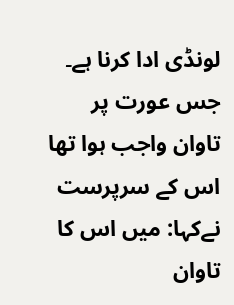لونڈی ادا کرنا ہے۔ جس عورت پر
تاوان واجب ہوا تھا اس کے سرپرست نےکہا: میں اس کا تاوان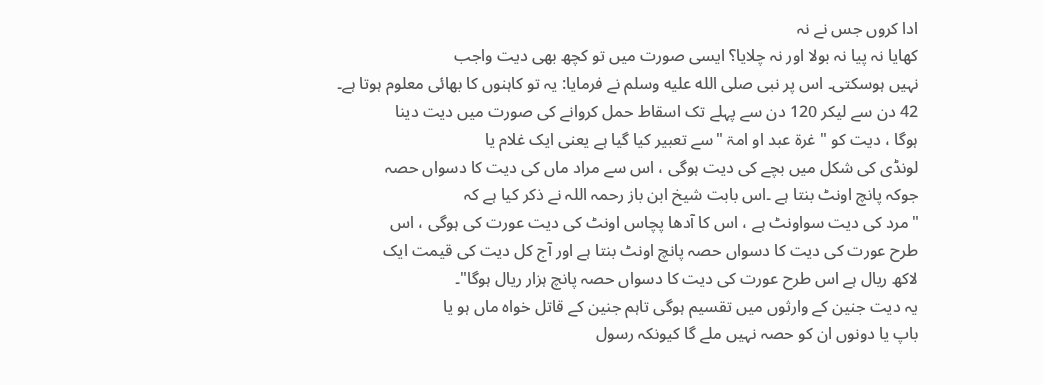ادا کروں جس نے نہ
کھایا نہ پیا نہ بولا اور نہ چلایا؟ ایسی صورت میں تو کچھ بھی دیت واجب
نہیں ہوسکتی۔ اس پر نبی صلى الله عليه وسلم نے فرمایا: یہ تو کاہنوں کا بھائی معلوم ہوتا ہے۔
42 دن سے لیکر 120 دن سے پہلے تک اسقاط حمل کروانے کی صورت میں دیت دینا
ہوگا ، دیت کو " غرۃ عبد او امۃ "سے تعبیر کیا گیا ہے یعنی ایک غلام یا
لونڈی کی شکل میں بچے کی دیت ہوگی ، اس سے مراد ماں کی دیت کا دسواں حصہ
جوکہ پانچ اونٹ بنتا ہے ۔اس بابت شیخ ابن باز رحمہ اللہ نے ذکر کیا ہے کہ
"مرد کی دیت سواونٹ ہے ، اس کا آدھا پچاس اونٹ کی دیت عورت کی ہوگی ، اس
طرح عورت کی دیت کا دسواں حصہ پانچ اونٹ بنتا ہے اور آج کل دیت کی قیمت ایک
لاکھ ریال ہے اس طرح عورت کی دیت کا دسواں حصہ پانچ ہزار ریال ہوگا"۔
یہ دیت جنین کے وارثوں میں تقسیم ہوگی تاہم جنین کے قاتل خواہ ماں ہو یا
باپ یا دونوں ان کو حصہ نہیں ملے گا کیونکہ رسول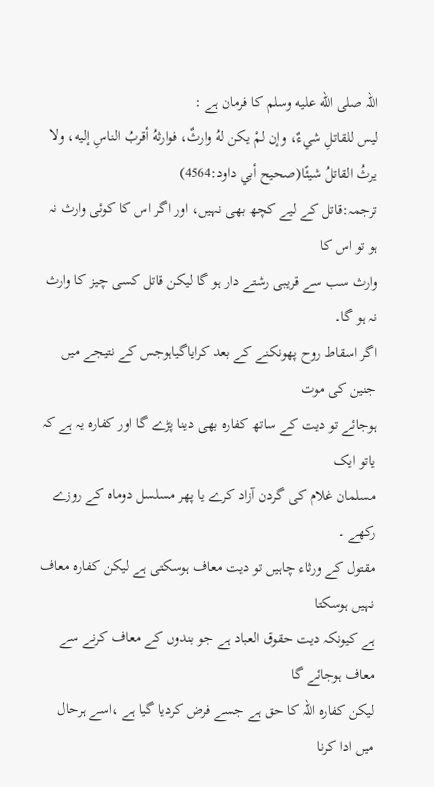اللہ صلى الله عليه وسلم کا فرمان ہے :
ليس للقاتلِ شيءٌ، وإن لمْ يكن لهُ وارثٌ، فوارثهُ أقربُ الناسِ إليه، ولا
يرثُ القاتلُ شيئًا(صحيح أبي داود:4564)
ترجمہ:قاتل کے لیے کچھ بھی نہیں، اور اگر اس کا کوئی وارث نہ ہو تو اس کا
وارث سب سے قریبی رشتے دار ہو گا لیکن قاتل کسی چیز کا وارث نہ ہو گا۔
اگر اسقاط روح پھونکنے کے بعد کرایاگیاہوجس کے نتیجے میں جنین کی موت
ہوجائے تو دیت کے ساتھ کفارہ بھی دینا پڑے گا اور کفارہ یہ ہے کہ یاتو ایک
مسلمان غلام کی گردن آزاد کرے یا پھر مسلسل دوماہ کے روزے رکھے ۔
مقتول کے ورثاء چاہیں تو دیت معاف ہوسکتی ہے لیکن کفارہ معاف نہیں ہوسکتا
ہے کیونکہ دیت حقوق العباد ہے جو بندوں کے معاف کرنے سے معاف ہوجائے گا
لیکن کفارہ اللہ کا حق ہے جسے فرض کردیا گیا ہے ،اسے ہرحال میں ادا کرنا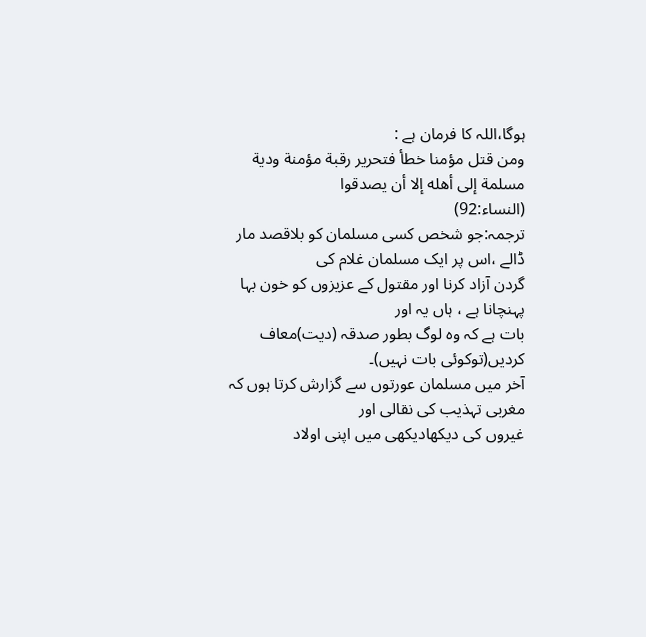ہوگا،اللہ کا فرمان ہے :
ومن قتل مؤمنا خطأ فتحرير رقبة مؤمنة ودية مسلمة إلى أهله إلا أن يصدقوا
(النساء:92)
ترجمہ:جو شخص کسی مسلمان کو بلاقصد مار ڈالے ،اس پر ایک مسلمان غلام کی
گردن آزاد کرنا اور مقتول کے عزیزوں کو خون بہا پہنچانا ہے ، ہاں یہ اور
بات ہے کہ وہ لوگ بطور صدقہ (دیت)معاف کردیں(توکوئی بات نہیں)۔
آخر میں مسلمان عورتوں سے گزارش کرتا ہوں کہ مغربی تہذیب کی نقالی اور
غیروں کی دیکھادیکھی میں اپنی اولاد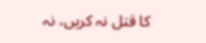کا قتل نہ کریں، نہ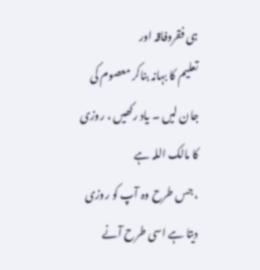ہی فقروفاقہ اور
تعلیم کا بہانہ بناکر معصوم کی جان لیں ۔ یاد رکھیں ، روزی کا مالک اللہ ہے
، جس طرح وہ آپ کو روزی دیتا ہے اسی طرح آنے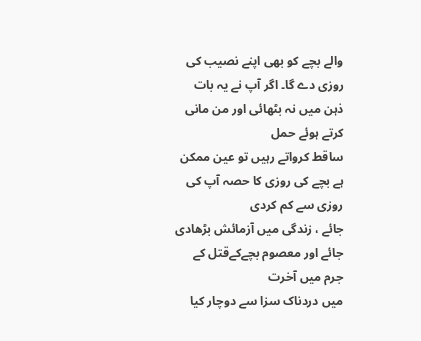والے بچے کو بھی اپنے نصیب کی
روزی دے گا۔ اگر آپ نے یہ بات ذہن میں نہ بٹھائی اور من مانی کرتے ہوئے حمل
ساقط کرواتے رہیں تو عین ممکن ہے بچے کی روزی کا حصہ آپ کی روزی سے کم کردی
جائے ، زندگی میں آزمائش بڑھادی جائے اور معصوم بچےکےقتل کے جرم میں آخرت
میں دردناک سزا سے دوچار کیا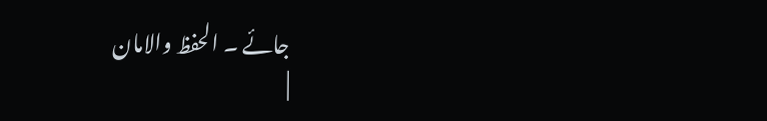جائے ۔ الحفظ والامان
|